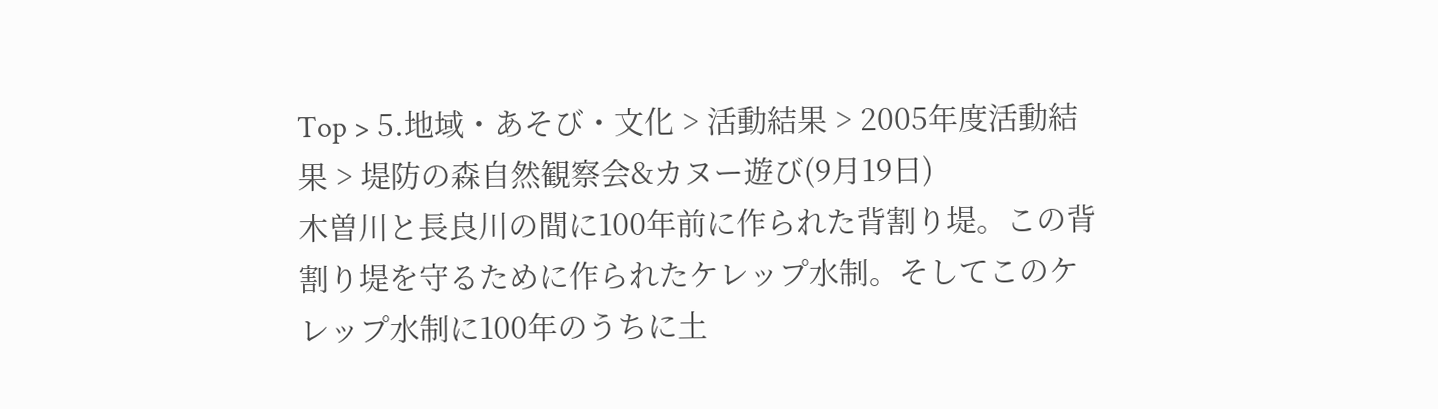Top > 5.地域・あそび・文化 > 活動結果 > 2005年度活動結果 > 堤防の森自然観察会&カヌー遊び(9月19日)
木曽川と長良川の間に100年前に作られた背割り堤。この背割り堤を守るために作られたケレップ水制。そしてこのケレップ水制に100年のうちに土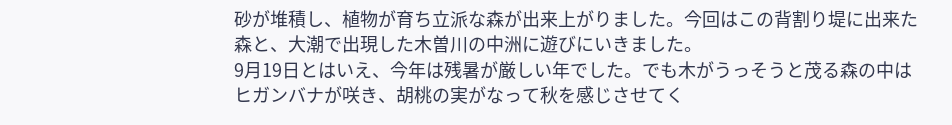砂が堆積し、植物が育ち立派な森が出来上がりました。今回はこの背割り堤に出来た森と、大潮で出現した木曽川の中洲に遊びにいきました。
9月19日とはいえ、今年は残暑が厳しい年でした。でも木がうっそうと茂る森の中はヒガンバナが咲き、胡桃の実がなって秋を感じさせてく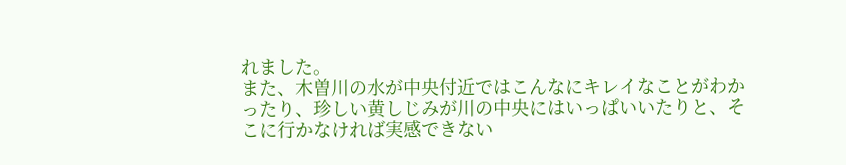れました。
また、木曽川の水が中央付近ではこんなにキレイなことがわかったり、珍しい黄しじみが川の中央にはいっぱいいたりと、そこに行かなければ実感できない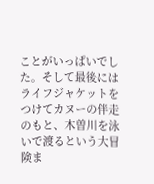ことがいっぱいでした。そして最後にはライフジャケットをつけてカヌーの伴走のもと、木曽川を泳いで渡るという大冒険ま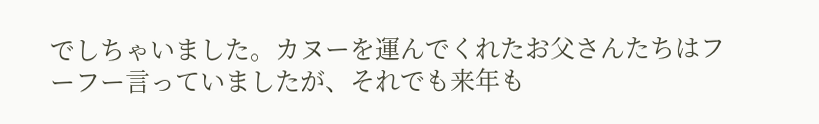でしちゃいました。カヌーを運んでくれたお父さんたちはフーフー言っていましたが、それでも来年も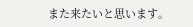また来たいと思います。